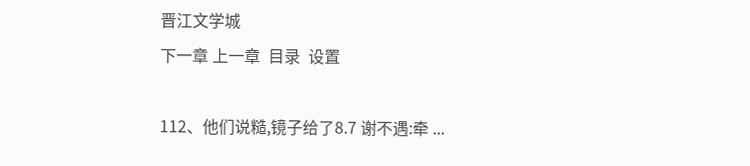晋江文学城
下一章 上一章  目录  设置

112、他们说糙,镜子给了8.7 谢不遇:牵 ...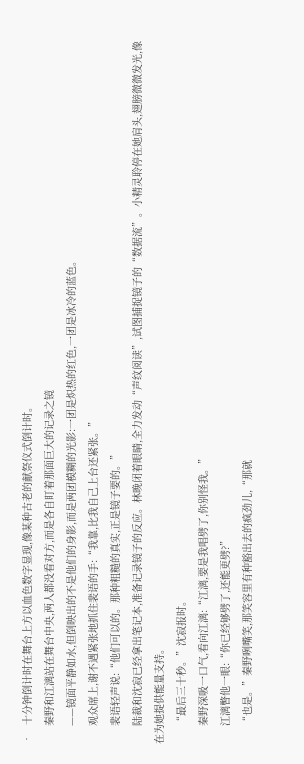•   十分钟倒计时在舞台上方以血色数字显现,像某种古老的献祭仪式倒计时。
      秦野和江漓站在舞台中央,两人都没看对方,而是各自盯着那面巨大的记录之镜
      ——镜面平静如水,但倒映出的不是他们的身影,而是两团模糊的光影:一团是炽热的红色,一团是冰冷的蓝色。
      观众席上,谢不遇紧张地抓住裴语的手:“我靠,比我自己上台还紧张。”
      裴语轻声说:“他们可以的。那种粗糙的真实,正是镜子要的。”
      陆裁和沈寂已经拿出笔记本,准备记录镜子的反应。林晚闭着眼睛,全力发动“声纹阅读”,试图捕捉镜子的“数据流”。小精灵聆停在她肩头,翅膀微微发光,像在为她提供能量支持。
      “最后三十秒。”沈寂报时。
      秦野深吸一口气,看向江漓:“江漓,要是我唱劈了,你别怪我。”
      江漓瞥他一眼:“你已经够劈了,还能更劈?”
      “也是。”秦野咧嘴笑,那笑容里有种豁出去的疯劲儿,“那就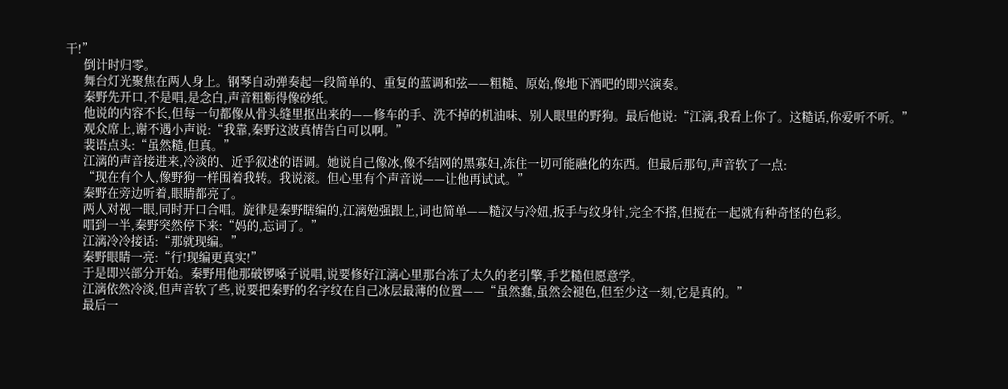干!”
      倒计时归零。
      舞台灯光聚焦在两人身上。钢琴自动弹奏起一段简单的、重复的蓝调和弦——粗糙、原始,像地下酒吧的即兴演奏。
      秦野先开口,不是唱,是念白,声音粗粝得像砂纸。
      他说的内容不长,但每一句都像从骨头缝里抠出来的——修车的手、洗不掉的机油味、别人眼里的野狗。最后他说:“江漓,我看上你了。这糙话,你爱听不听。”
      观众席上,谢不遇小声说:“我靠,秦野这波真情告白可以啊。”
      裴语点头:“虽然糙,但真。”
      江漓的声音接进来,冷淡的、近乎叙述的语调。她说自己像冰,像不结网的黑寡妇,冻住一切可能融化的东西。但最后那句,声音软了一点:
      “现在有个人,像野狗一样围着我转。我说滚。但心里有个声音说——让他再试试。”
      秦野在旁边听着,眼睛都亮了。
      两人对视一眼,同时开口合唱。旋律是秦野瞎编的,江漓勉强跟上,词也简单——糙汉与冷妞,扳手与纹身针,完全不搭,但搅在一起就有种奇怪的色彩。
      唱到一半,秦野突然停下来:“妈的,忘词了。”
      江漓冷冷接话:“那就现编。”
      秦野眼睛一亮:“行!现编更真实!”
      于是即兴部分开始。秦野用他那破锣嗓子说唱,说要修好江漓心里那台冻了太久的老引擎,手艺糙但愿意学。
      江漓依然冷淡,但声音软了些,说要把秦野的名字纹在自己冰层最薄的位置——“虽然蠢,虽然会褪色,但至少这一刻,它是真的。”
      最后一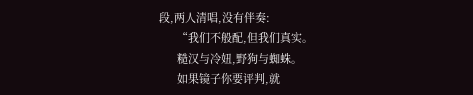段,两人清唱,没有伴奏:
      “我们不般配,但我们真实。
      糙汉与冷妞,野狗与蜘蛛。
      如果镜子你要评判,就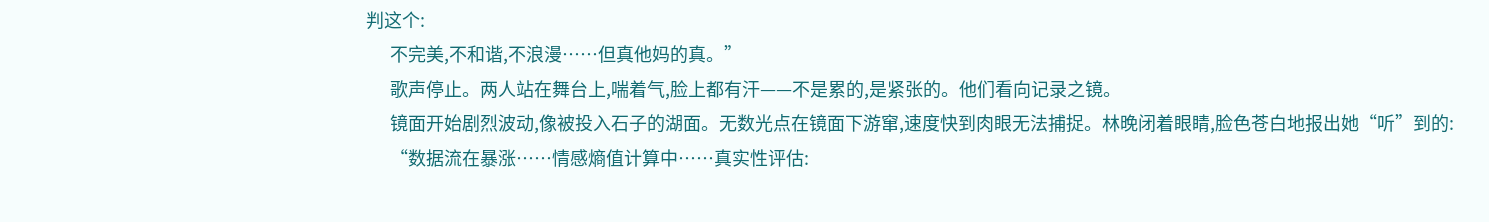判这个:
      不完美,不和谐,不浪漫……但真他妈的真。”
      歌声停止。两人站在舞台上,喘着气,脸上都有汗——不是累的,是紧张的。他们看向记录之镜。
      镜面开始剧烈波动,像被投入石子的湖面。无数光点在镜面下游窜,速度快到肉眼无法捕捉。林晚闭着眼睛,脸色苍白地报出她“听”到的:
      “数据流在暴涨……情感熵值计算中……真实性评估: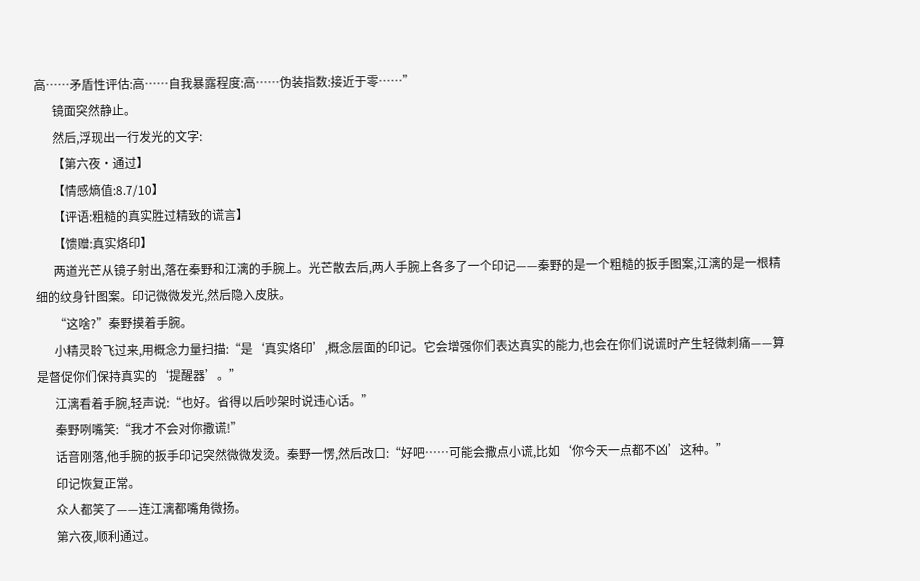高……矛盾性评估:高……自我暴露程度:高……伪装指数:接近于零……”
      镜面突然静止。
      然后,浮现出一行发光的文字:
      【第六夜·通过】
      【情感熵值:8.7/10】
      【评语:粗糙的真实胜过精致的谎言】
      【馈赠:真实烙印】
      两道光芒从镜子射出,落在秦野和江漓的手腕上。光芒散去后,两人手腕上各多了一个印记——秦野的是一个粗糙的扳手图案,江漓的是一根精细的纹身针图案。印记微微发光,然后隐入皮肤。
      “这啥?”秦野摸着手腕。
      小精灵聆飞过来,用概念力量扫描:“是‘真实烙印’,概念层面的印记。它会增强你们表达真实的能力,也会在你们说谎时产生轻微刺痛——算是督促你们保持真实的‘提醒器’。”
      江漓看着手腕,轻声说:“也好。省得以后吵架时说违心话。”
      秦野咧嘴笑:“我才不会对你撒谎!”
      话音刚落,他手腕的扳手印记突然微微发烫。秦野一愣,然后改口:“好吧……可能会撒点小谎,比如‘你今天一点都不凶’这种。”
      印记恢复正常。
      众人都笑了——连江漓都嘴角微扬。
      第六夜,顺利通过。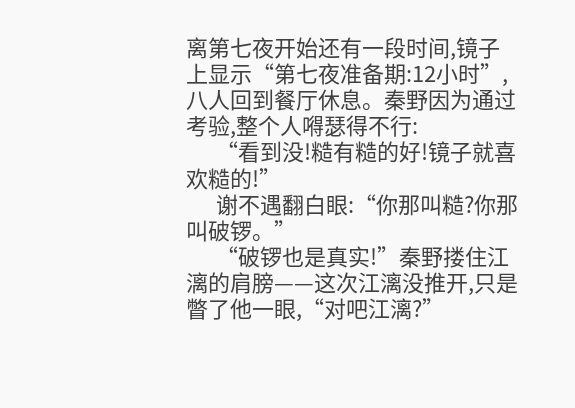离第七夜开始还有一段时间,镜子上显示“第七夜准备期:12小时”,八人回到餐厅休息。秦野因为通过考验,整个人嘚瑟得不行:
      “看到没!糙有糙的好!镜子就喜欢糙的!”
      谢不遇翻白眼:“你那叫糙?你那叫破锣。”
      “破锣也是真实!”秦野搂住江漓的肩膀——这次江漓没推开,只是瞥了他一眼,“对吧江漓?”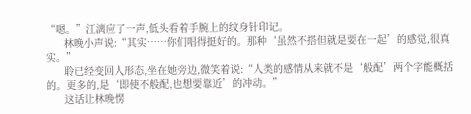“嗯。”江漓应了一声,低头看着手腕上的纹身针印记。
      林晚小声说:“其实……你们唱得挺好的。那种‘虽然不搭但就是要在一起’的感觉,很真实。”
      聆已经变回人形态,坐在她旁边,微笑着说:“人类的感情从来就不是‘般配’两个字能概括的。更多的,是‘即使不般配,也想要靠近’的冲动。”
      这话让林晚愣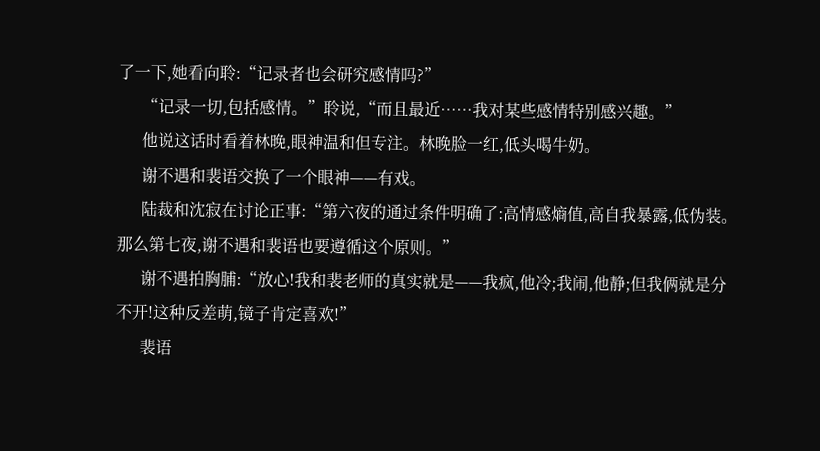了一下,她看向聆:“记录者也会研究感情吗?”
      “记录一切,包括感情。”聆说,“而且最近……我对某些感情特别感兴趣。”
      他说这话时看着林晚,眼神温和但专注。林晚脸一红,低头喝牛奶。
      谢不遇和裴语交换了一个眼神——有戏。
      陆裁和沈寂在讨论正事:“第六夜的通过条件明确了:高情感熵值,高自我暴露,低伪装。那么第七夜,谢不遇和裴语也要遵循这个原则。”
      谢不遇拍胸脯:“放心!我和裴老师的真实就是——我疯,他冷;我闹,他静;但我俩就是分不开!这种反差萌,镜子肯定喜欢!”
      裴语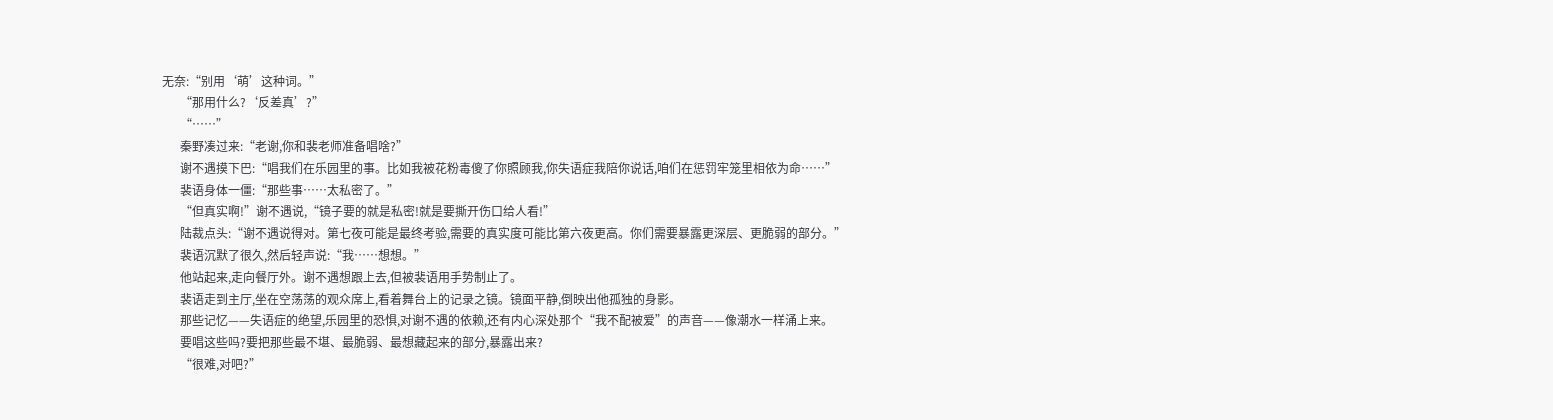无奈:“别用‘萌’这种词。”
      “那用什么?‘反差真’?”
      “……”
      秦野凑过来:“老谢,你和裴老师准备唱啥?”
      谢不遇摸下巴:“唱我们在乐园里的事。比如我被花粉毒傻了你照顾我,你失语症我陪你说话,咱们在惩罚牢笼里相依为命……”
      裴语身体一僵:“那些事……太私密了。”
      “但真实啊!”谢不遇说,“镜子要的就是私密!就是要撕开伤口给人看!”
      陆裁点头:“谢不遇说得对。第七夜可能是最终考验,需要的真实度可能比第六夜更高。你们需要暴露更深层、更脆弱的部分。”
      裴语沉默了很久,然后轻声说:“我……想想。”
      他站起来,走向餐厅外。谢不遇想跟上去,但被裴语用手势制止了。
      裴语走到主厅,坐在空荡荡的观众席上,看着舞台上的记录之镜。镜面平静,倒映出他孤独的身影。
      那些记忆——失语症的绝望,乐园里的恐惧,对谢不遇的依赖,还有内心深处那个“我不配被爱”的声音——像潮水一样涌上来。
      要唱这些吗?要把那些最不堪、最脆弱、最想藏起来的部分,暴露出来?
      “很难,对吧?”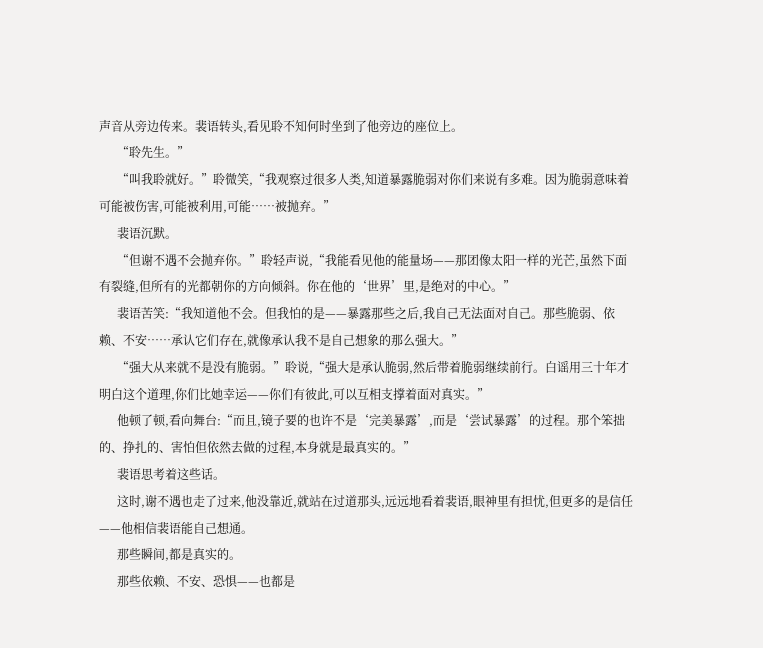声音从旁边传来。裴语转头,看见聆不知何时坐到了他旁边的座位上。
      “聆先生。”
      “叫我聆就好。”聆微笑,“我观察过很多人类,知道暴露脆弱对你们来说有多难。因为脆弱意味着可能被伤害,可能被利用,可能……被抛弃。”
      裴语沉默。
      “但谢不遇不会抛弃你。”聆轻声说,“我能看见他的能量场——那团像太阳一样的光芒,虽然下面有裂缝,但所有的光都朝你的方向倾斜。你在他的‘世界’里,是绝对的中心。”
      裴语苦笑:“我知道他不会。但我怕的是——暴露那些之后,我自己无法面对自己。那些脆弱、依赖、不安……承认它们存在,就像承认我不是自己想象的那么强大。”
      “强大从来就不是没有脆弱。”聆说,“强大是承认脆弱,然后带着脆弱继续前行。白谣用三十年才明白这个道理,你们比她幸运——你们有彼此,可以互相支撑着面对真实。”
      他顿了顿,看向舞台:“而且,镜子要的也许不是‘完美暴露’,而是‘尝试暴露’的过程。那个笨拙的、挣扎的、害怕但依然去做的过程,本身就是最真实的。”
      裴语思考着这些话。
      这时,谢不遇也走了过来,他没靠近,就站在过道那头,远远地看着裴语,眼神里有担忧,但更多的是信任——他相信裴语能自己想通。
      那些瞬间,都是真实的。
      那些依赖、不安、恐惧——也都是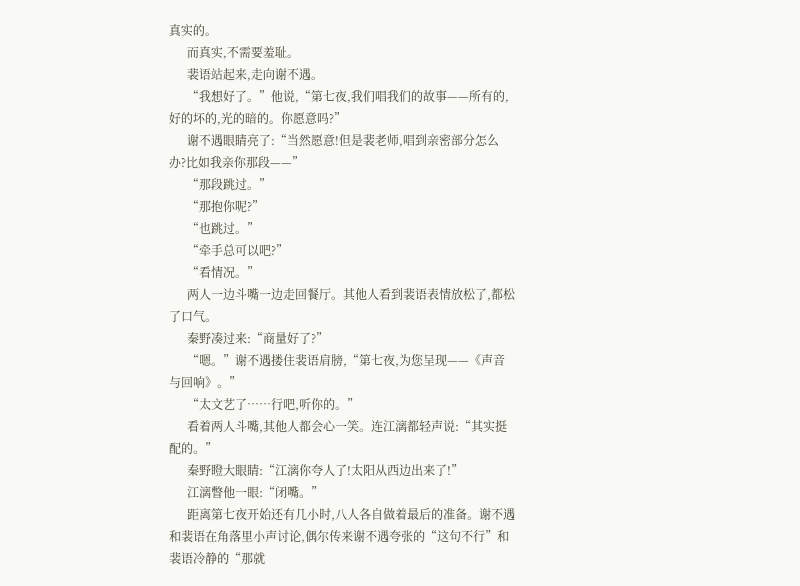真实的。
      而真实,不需要羞耻。
      裴语站起来,走向谢不遇。
      “我想好了。”他说,“第七夜,我们唱我们的故事——所有的,好的坏的,光的暗的。你愿意吗?”
      谢不遇眼睛亮了:“当然愿意!但是裴老师,唱到亲密部分怎么办?比如我亲你那段——”
      “那段跳过。”
      “那抱你呢?”
      “也跳过。”
      “牵手总可以吧?”
      “看情况。”
      两人一边斗嘴一边走回餐厅。其他人看到裴语表情放松了,都松了口气。
      秦野凑过来:“商量好了?”
      “嗯。”谢不遇搂住裴语肩膀,“第七夜,为您呈现——《声音与回响》。”
      “太文艺了……行吧,听你的。”
      看着两人斗嘴,其他人都会心一笑。连江漓都轻声说:“其实挺配的。”
      秦野瞪大眼睛:“江漓你夸人了!太阳从西边出来了!”
      江漓瞥他一眼:“闭嘴。”
      距离第七夜开始还有几小时,八人各自做着最后的准备。谢不遇和裴语在角落里小声讨论,偶尔传来谢不遇夸张的“这句不行”和裴语冷静的“那就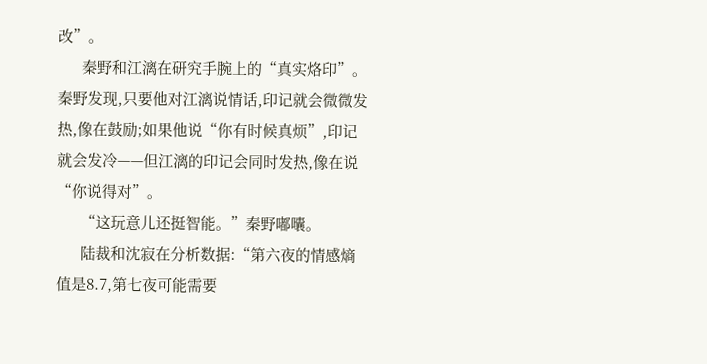改”。
      秦野和江漓在研究手腕上的“真实烙印”。秦野发现,只要他对江漓说情话,印记就会微微发热,像在鼓励;如果他说“你有时候真烦”,印记就会发冷——但江漓的印记会同时发热,像在说“你说得对”。
      “这玩意儿还挺智能。”秦野嘟囔。
      陆裁和沈寂在分析数据:“第六夜的情感熵值是8.7,第七夜可能需要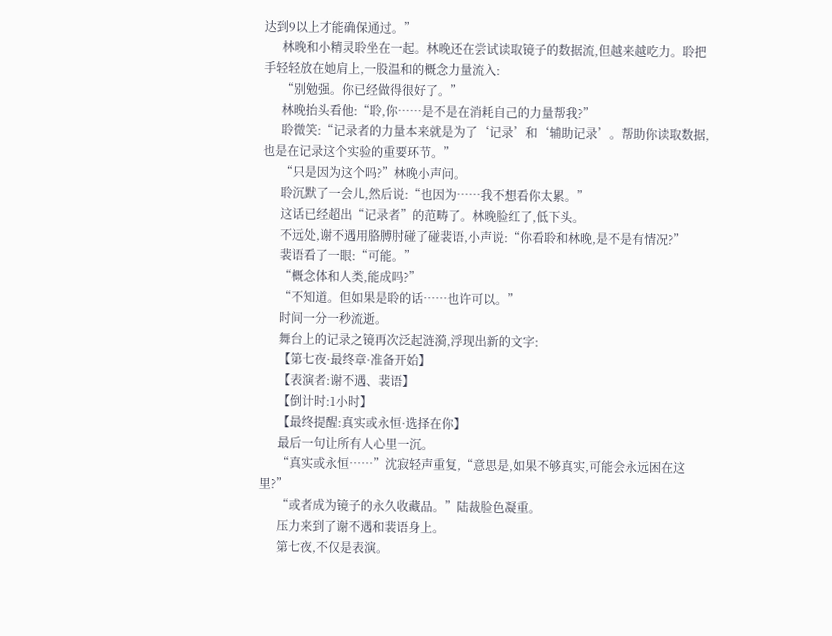达到9以上才能确保通过。”
      林晚和小精灵聆坐在一起。林晚还在尝试读取镜子的数据流,但越来越吃力。聆把手轻轻放在她肩上,一股温和的概念力量流入:
      “别勉强。你已经做得很好了。”
      林晚抬头看他:“聆,你……是不是在消耗自己的力量帮我?”
      聆微笑:“记录者的力量本来就是为了‘记录’和‘辅助记录’。帮助你读取数据,也是在记录这个实验的重要环节。”
      “只是因为这个吗?”林晚小声问。
      聆沉默了一会儿,然后说:“也因为……我不想看你太累。”
      这话已经超出“记录者”的范畴了。林晚脸红了,低下头。
      不远处,谢不遇用胳膊肘碰了碰裴语,小声说:“你看聆和林晚,是不是有情况?”
      裴语看了一眼:“可能。”
      “概念体和人类,能成吗?”
      “不知道。但如果是聆的话……也许可以。”
      时间一分一秒流逝。
      舞台上的记录之镜再次泛起涟漪,浮现出新的文字:
      【第七夜·最终章·准备开始】
      【表演者:谢不遇、裴语】
      【倒计时:1小时】
      【最终提醒:真实或永恒·选择在你】
      最后一句让所有人心里一沉。
      “真实或永恒……”沈寂轻声重复,“意思是,如果不够真实,可能会永远困在这里?”
      “或者成为镜子的永久收藏品。”陆裁脸色凝重。
      压力来到了谢不遇和裴语身上。
      第七夜,不仅是表演。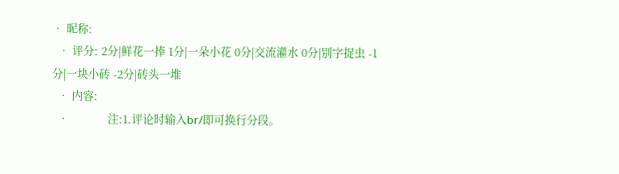• 昵称:
  • 评分: 2分|鲜花一捧 1分|一朵小花 0分|交流灌水 0分|别字捉虫 -1分|一块小砖 -2分|砖头一堆
  • 内容:
  •             注:1.评论时输入br/即可换行分段。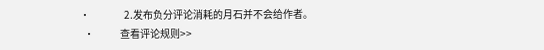•                 2.发布负分评论消耗的月石并不会给作者。
  •             查看评论规则>>